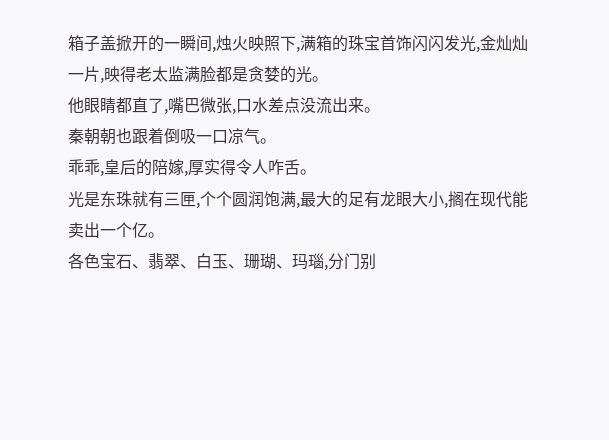箱子盖掀开的一瞬间,烛火映照下,满箱的珠宝首饰闪闪发光,金灿灿一片,映得老太监满脸都是贪婪的光。
他眼睛都直了,嘴巴微张,口水差点没流出来。
秦朝朝也跟着倒吸一口凉气。
乖乖,皇后的陪嫁,厚实得令人咋舌。
光是东珠就有三匣,个个圆润饱满,最大的足有龙眼大小,搁在现代能卖出一个亿。
各色宝石、翡翠、白玉、珊瑚、玛瑙,分门别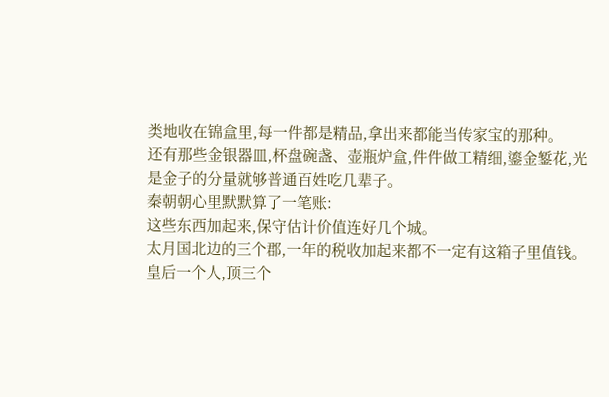类地收在锦盒里,每一件都是精品,拿出来都能当传家宝的那种。
还有那些金银器皿,杯盘碗盏、壶瓶炉盒,件件做工精细,鎏金錾花,光是金子的分量就够普通百姓吃几辈子。
秦朝朝心里默默算了一笔账:
这些东西加起来,保守估计价值连好几个城。
太月国北边的三个郡,一年的税收加起来都不一定有这箱子里值钱。
皇后一个人,顶三个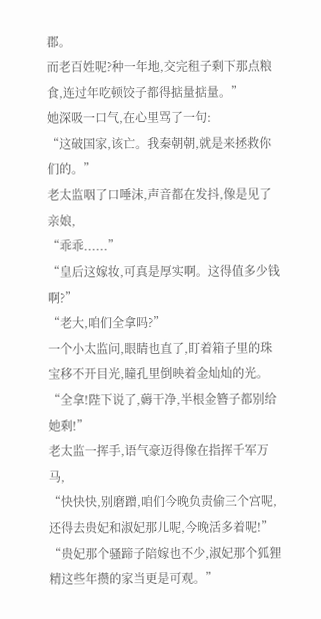郡。
而老百姓呢?种一年地,交完租子剩下那点粮食,连过年吃顿饺子都得掂量掂量。”
她深吸一口气,在心里骂了一句:
“这破国家,该亡。我秦朝朝,就是来拯救你们的。”
老太监咽了口唾沫,声音都在发抖,像是见了亲娘,
“乖乖......”
“皇后这嫁妆,可真是厚实啊。这得值多少钱啊?”
“老大,咱们全拿吗?”
一个小太监问,眼睛也直了,盯着箱子里的珠宝移不开目光,瞳孔里倒映着金灿灿的光。
“全拿!陛下说了,薅干净,半根金簪子都别给她剩!”
老太监一挥手,语气豪迈得像在指挥千军万马,
“快快快,别磨蹭,咱们今晚负责偷三个宫呢,还得去贵妃和淑妃那儿呢,今晚活多着呢!”
“贵妃那个骚蹄子陪嫁也不少,淑妃那个狐狸精这些年攒的家当更是可观。”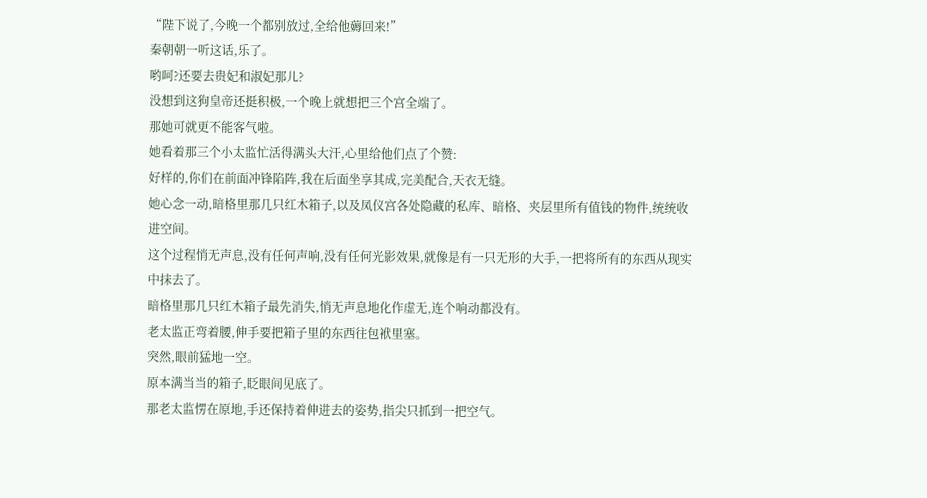“陛下说了,今晚一个都别放过,全给他薅回来!”
秦朝朝一听这话,乐了。
哟呵?还要去贵妃和淑妃那儿?
没想到这狗皇帝还挺积极,一个晚上就想把三个宫全端了。
那她可就更不能客气啦。
她看着那三个小太监忙活得满头大汗,心里给他们点了个赞:
好样的,你们在前面冲锋陷阵,我在后面坐享其成,完美配合,天衣无缝。
她心念一动,暗格里那几只红木箱子,以及凤仪宫各处隐藏的私库、暗格、夹层里所有值钱的物件,统统收进空间。
这个过程悄无声息,没有任何声响,没有任何光影效果,就像是有一只无形的大手,一把将所有的东西从现实中抹去了。
暗格里那几只红木箱子最先消失,悄无声息地化作虚无,连个响动都没有。
老太监正弯着腰,伸手要把箱子里的东西往包袱里塞。
突然,眼前猛地一空。
原本满当当的箱子,眨眼间见底了。
那老太监愣在原地,手还保持着伸进去的姿势,指尖只抓到一把空气。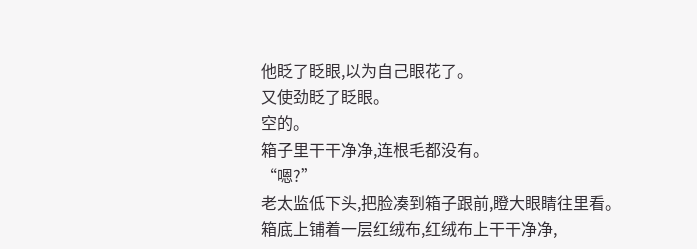他眨了眨眼,以为自己眼花了。
又使劲眨了眨眼。
空的。
箱子里干干净净,连根毛都没有。
“嗯?”
老太监低下头,把脸凑到箱子跟前,瞪大眼睛往里看。
箱底上铺着一层红绒布,红绒布上干干净净,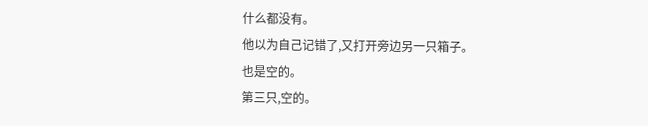什么都没有。
他以为自己记错了,又打开旁边另一只箱子。
也是空的。
第三只,空的。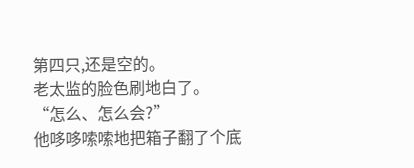第四只,还是空的。
老太监的脸色刷地白了。
“怎么、怎么会?”
他哆哆嗦嗦地把箱子翻了个底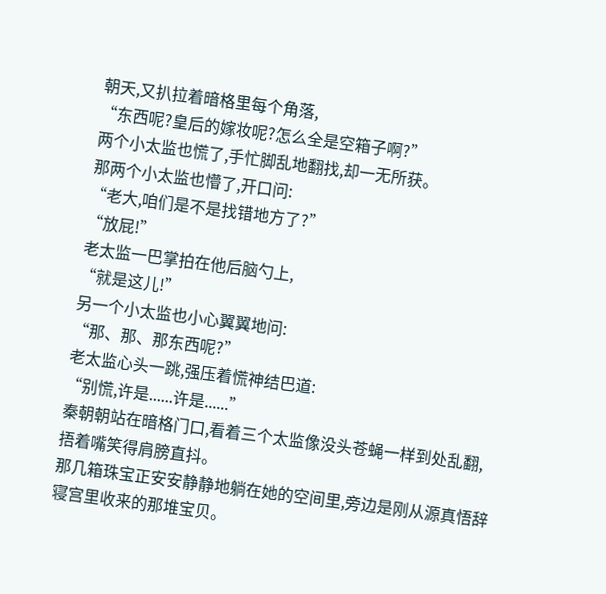朝天,又扒拉着暗格里每个角落,
“东西呢?皇后的嫁妆呢?怎么全是空箱子啊?”
两个小太监也慌了,手忙脚乱地翻找,却一无所获。
那两个小太监也懵了,开口问:
“老大,咱们是不是找错地方了?”
“放屁!”
老太监一巴掌拍在他后脑勺上,
“就是这儿!”
另一个小太监也小心翼翼地问:
“那、那、那东西呢?”
老太监心头一跳,强压着慌神结巴道:
“别慌,许是......许是......”
秦朝朝站在暗格门口,看着三个太监像没头苍蝇一样到处乱翻,捂着嘴笑得肩膀直抖。
那几箱珠宝正安安静静地躺在她的空间里,旁边是刚从源真悟辞寝宫里收来的那堆宝贝。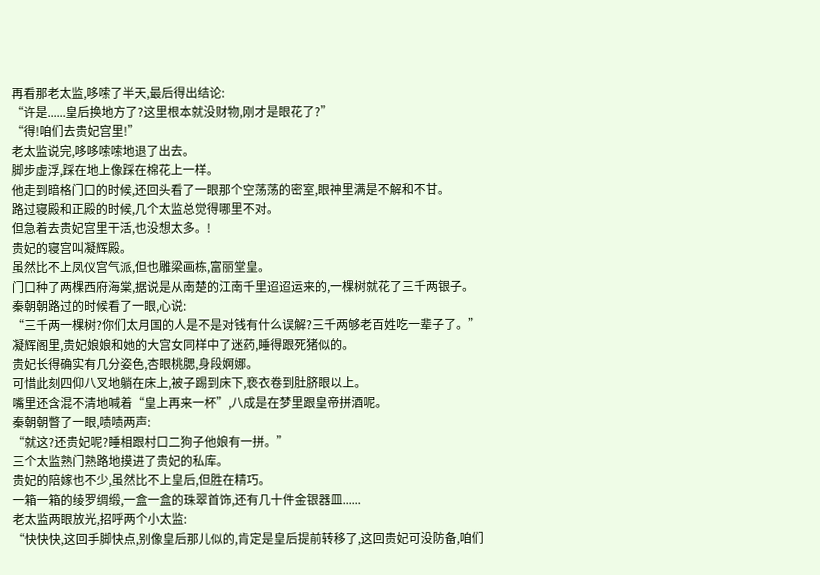再看那老太监,哆嗦了半天,最后得出结论:
“许是......皇后换地方了?这里根本就没财物,刚才是眼花了?”
“得!咱们去贵妃宫里!”
老太监说完,哆哆嗦嗦地退了出去。
脚步虚浮,踩在地上像踩在棉花上一样。
他走到暗格门口的时候,还回头看了一眼那个空荡荡的密室,眼神里满是不解和不甘。
路过寝殿和正殿的时候,几个太监总觉得哪里不对。
但急着去贵妃宫里干活,也没想太多。!
贵妃的寝宫叫凝辉殿。
虽然比不上凤仪宫气派,但也雕梁画栋,富丽堂皇。
门口种了两棵西府海棠,据说是从南楚的江南千里迢迢运来的,一棵树就花了三千两银子。
秦朝朝路过的时候看了一眼,心说:
“三千两一棵树?你们太月国的人是不是对钱有什么误解?三千两够老百姓吃一辈子了。”
凝辉阁里,贵妃娘娘和她的大宫女同样中了迷药,睡得跟死猪似的。
贵妃长得确实有几分姿色,杏眼桃腮,身段婀娜。
可惜此刻四仰八叉地躺在床上,被子踢到床下,亵衣卷到肚脐眼以上。
嘴里还含混不清地喊着“皇上再来一杯”,八成是在梦里跟皇帝拼酒呢。
秦朝朝瞥了一眼,啧啧两声:
“就这?还贵妃呢?睡相跟村口二狗子他娘有一拼。”
三个太监熟门熟路地摸进了贵妃的私库。
贵妃的陪嫁也不少,虽然比不上皇后,但胜在精巧。
一箱一箱的绫罗绸缎,一盒一盒的珠翠首饰,还有几十件金银器皿......
老太监两眼放光,招呼两个小太监:
“快快快,这回手脚快点,别像皇后那儿似的,肯定是皇后提前转移了,这回贵妃可没防备,咱们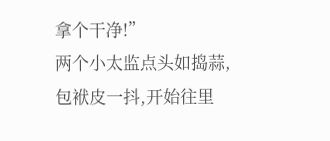拿个干净!”
两个小太监点头如捣蒜,包袱皮一抖,开始往里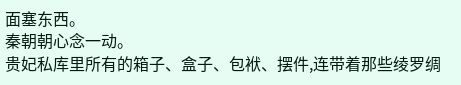面塞东西。
秦朝朝心念一动。
贵妃私库里所有的箱子、盒子、包袱、摆件,连带着那些绫罗绸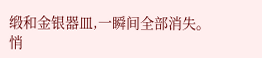缎和金银器皿,一瞬间全部消失。
悄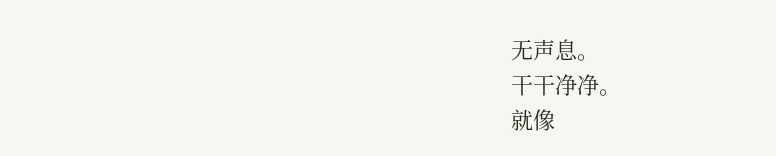无声息。
干干净净。
就像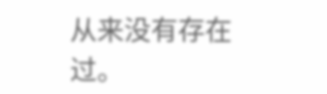从来没有存在过。